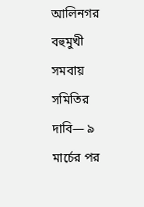আলিনগর বহুমুখী সমবায় সমিতির দাবি— ৯ মার্চের পর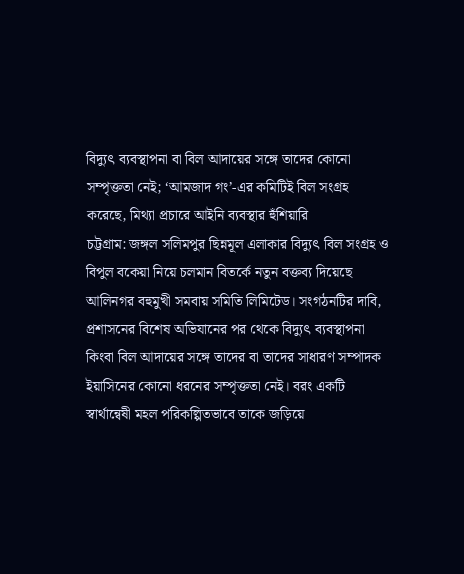বিদ্যুৎ ব্যবস্থাপনা বা বিল আদায়ের সঙ্গে তাদের কোনো সম্পৃক্ততা নেই; ‘আমজাদ গং’-এর কমিটিই বিল সংগ্রহ করেছে, মিথ্যা প্রচারে আইনি ব্যবস্থার হুঁশিয়ারি
চট্টগ্রাম: জঙ্গল সলিমপুর ছিন্নমূল এলাকার বিদ্যুৎ বিল সংগ্রহ ও বিপুল বকেয়া নিয়ে চলমান বিতর্কে নতুন বক্তব্য দিয়েছে আলিনগর বহুমুখী সমবায় সমিতি লিমিটেড। সংগঠনটির দাবি, প্রশাসনের বিশেষ অভিযানের পর থেকে বিদ্যুৎ ব্যবস্থাপনা কিংবা বিল আদায়ের সঙ্গে তাদের বা তাদের সাধারণ সম্পাদক ইয়াসিনের কোনো ধরনের সম্পৃক্ততা নেই। বরং একটি স্বার্থান্বেষী মহল পরিকল্পিতভাবে তাকে জড়িয়ে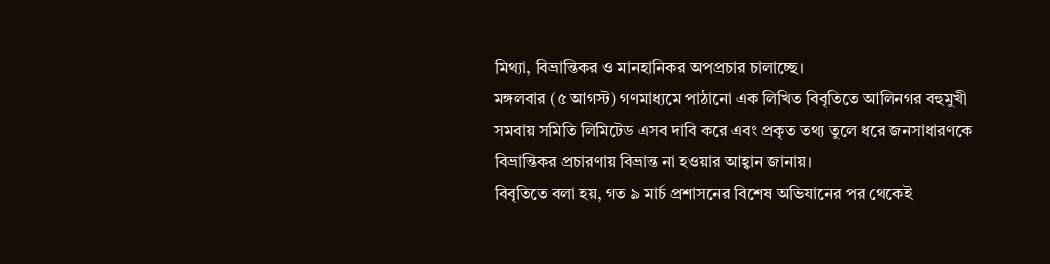মিথ্যা, বিভ্রান্তিকর ও মানহানিকর অপপ্রচার চালাচ্ছে।
মঙ্গলবার (৫ আগস্ট) গণমাধ্যমে পাঠানো এক লিখিত বিবৃতিতে আলিনগর বহুমুখী সমবায় সমিতি লিমিটেড এসব দাবি করে এবং প্রকৃত তথ্য তুলে ধরে জনসাধারণকে বিভ্রান্তিকর প্রচারণায় বিভ্রান্ত না হওয়ার আহ্বান জানায়।
বিবৃতিতে বলা হয়, গত ৯ মার্চ প্রশাসনের বিশেষ অভিযানের পর থেকেই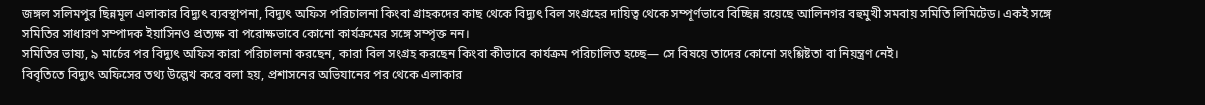জঙ্গল সলিমপুর ছিন্নমূল এলাকার বিদ্যুৎ ব্যবস্থাপনা, বিদ্যুৎ অফিস পরিচালনা কিংবা গ্রাহকদের কাছ থেকে বিদ্যুৎ বিল সংগ্রহের দায়িত্ব থেকে সম্পূর্ণভাবে বিচ্ছিন্ন রয়েছে আলিনগর বহুমুখী সমবায় সমিতি লিমিটেড। একই সঙ্গে সমিতির সাধারণ সম্পাদক ইয়াসিনও প্রত্যক্ষ বা পরোক্ষভাবে কোনো কার্যক্রমের সঙ্গে সম্পৃক্ত নন।
সমিতির ভাষ্য, ৯ মার্চের পর বিদ্যুৎ অফিস কারা পরিচালনা করছেন, কারা বিল সংগ্রহ করছেন কিংবা কীভাবে কার্যক্রম পরিচালিত হচ্ছে— সে বিষয়ে তাদের কোনো সংশ্লিষ্টতা বা নিয়ন্ত্রণ নেই।
বিবৃতিতে বিদ্যুৎ অফিসের তথ্য উল্লেখ করে বলা হয়, প্রশাসনের অভিযানের পর থেকে এলাকার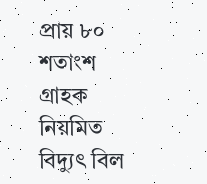প্রায় ৮০ শতাংশ গ্রাহক নিয়মিত বিদ্যুৎ বিল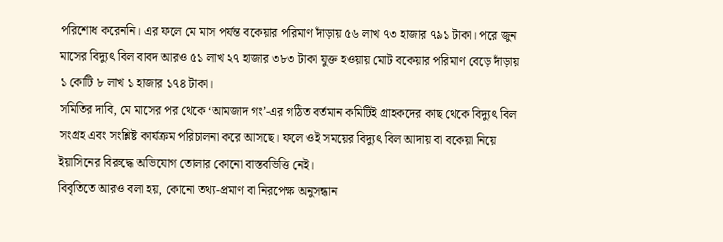পরিশোধ করেননি। এর ফলে মে মাস পর্যন্ত বকেয়ার পরিমাণ দাঁড়ায় ৫৬ লাখ ৭৩ হাজার ৭৯১ টাকা। পরে জুন মাসের বিদ্যুৎ বিল বাবদ আরও ৫১ লাখ ২৭ হাজার ৩৮৩ টাকা যুক্ত হওয়ায় মোট বকেয়ার পরিমাণ বেড়ে দাঁড়ায় ১ কোটি ৮ লাখ ১ হাজার ১৭৪ টাকা।
সমিতির দাবি, মে মাসের পর থেকে ‘আমজাদ গং’-এর গঠিত বর্তমান কমিটিই গ্রাহকদের কাছ থেকে বিদ্যুৎ বিল সংগ্রহ এবং সংশ্লিষ্ট কার্যক্রম পরিচালনা করে আসছে। ফলে ওই সময়ের বিদ্যুৎ বিল আদায় বা বকেয়া নিয়ে ইয়াসিনের বিরুদ্ধে অভিযোগ তোলার কোনো বাস্তবভিত্তি নেই।
বিবৃতিতে আরও বলা হয়, কোনো তথ্য-প্রমাণ বা নিরপেক্ষ অনুসন্ধান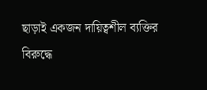ছাড়াই একজন দায়িত্বশীল ব্যক্তির বিরুদ্ধে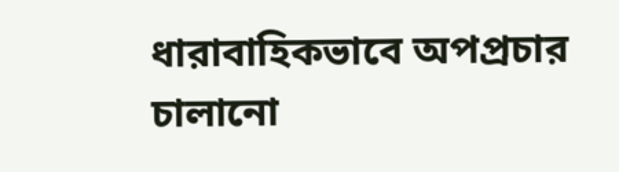ধারাবাহিকভাবে অপপ্রচার চালানো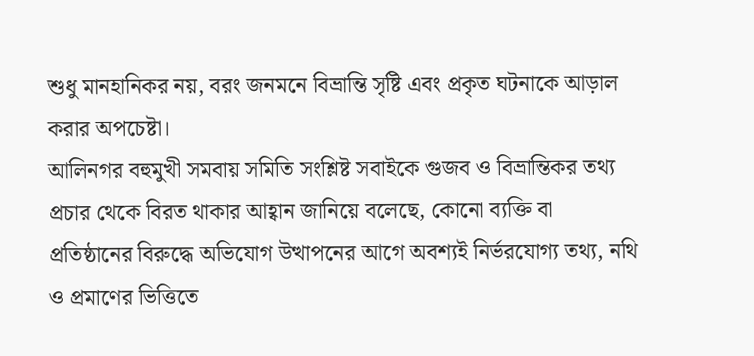শুধু মানহানিকর নয়, বরং জনমনে বিভ্রান্তি সৃষ্টি এবং প্রকৃত ঘটনাকে আড়াল করার অপচেষ্টা।
আলিনগর বহুমুখী সমবায় সমিতি সংশ্লিষ্ট সবাইকে গুজব ও বিভ্রান্তিকর তথ্য প্রচার থেকে বিরত থাকার আহ্বান জানিয়ে বলেছে, কোনো ব্যক্তি বা প্রতিষ্ঠানের বিরুদ্ধে অভিযোগ উত্থাপনের আগে অবশ্যই নির্ভরযোগ্য তথ্য, নথি ও প্রমাণের ভিত্তিতে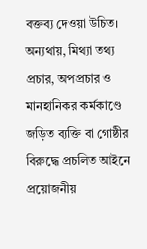বক্তব্য দেওয়া উচিত।
অন্যথায়, মিথ্যা তথ্য প্রচার, অপপ্রচার ও মানহানিকর কর্মকাণ্ডে জড়িত ব্যক্তি বা গোষ্ঠীর বিরুদ্ধে প্রচলিত আইনে প্রয়োজনীয়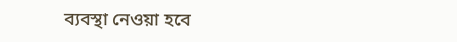ব্যবস্থা নেওয়া হবে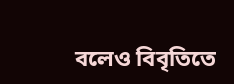বলেও বিবৃতিতে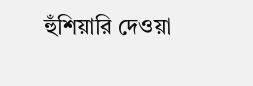হুঁশিয়ারি দেওয়া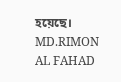হয়েছে।
MD.RIMON AL FAHAD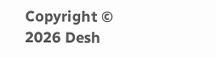Copyright © 2026 Desh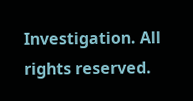Investigation. All rights reserved.